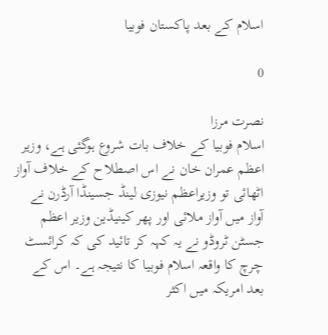اسلام کے بعد پاکستان فوبیا

0

نصرت مرزا
اسلام فوبیا کے خلاف بات شروع ہوگئی ہے، وزیر اعظم عمران خان نے اس اصطلاح کے خلاف آواز اٹھائی تو وزیراعظم نیوزی لینڈ جسینڈا آرڈرن نے آواز میں آواز ملائی اور پھر کینیڈین وزیر اعظم جسٹن ٹروڈو نے یہ کہہ کر تائید کی کہ کرائسٹ چرچ کا واقعہ اسلام فوبیا کا نتیجہ ہے۔ اس کے بعد امریکہ میں اکثر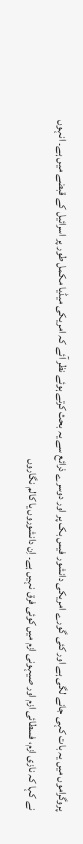پروگراموں میں یہ بات کہی جانے لگی ہے اور کئی گورے امریکی دانشور فیس بک پر اور دوسرے ذرائع سے یہ بحث کرتے ہوئے نظر آئے کہ امریکی میڈیا مکمل طور پر اسرائیل کے قبضے میں ہے۔ انہوں نے کہا کہ نازی ازم، فسطائی ازم اور صیہونی ازم میں کوئی فرق نہیں ہے۔ اِن دانشوروں یا کالم نگاروں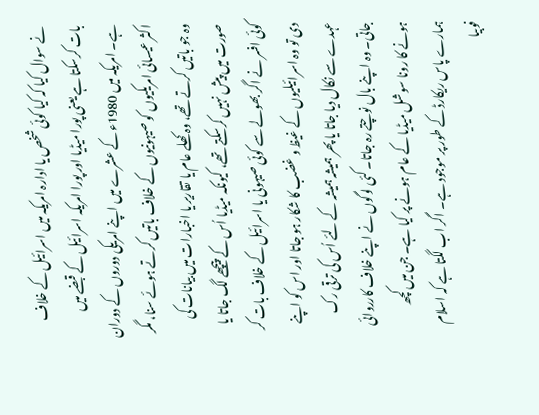نے سوال کیا کہ کیا کوئی شخص یا ادارہ امریکہ میں اسرائیل کے خلاف بات کرسکتا ہے یعنی پورا میڈیا اور پورا امریکہ اسرائیل کے قبضے میں ہے۔ امریکہ میں 1980ء کے عشرے میں اپنے امریکی دوروں کے دوران اکثر عیسائی امریکیوں کو صیہونیوں کے خلاف باتیں کرتے ہوئے سنا، مگر وہ جو باتیں کرتے تھے، وہ کھلے عام یا تقاریر یا اخبارات میں بیانات کی صورت میں پیش نہیں کرسکتے تھے، کیونکہ میڈیا اُس کے پیچھے لگ جاتا یا کوئی افسر نے اگر بھولے سے کوئی صیہونی یا اسرائیل کے خلاف بات کر دی تو وہ اسرائیلیوں کے غیظ و غضب کا شکار ہو جاتا اور اس کو اپنے عہدے سے نکال دیا جاتا یا پھر ہمیشہ ہمیشہ کے لئے اُس کی ترقی رک جاتی۔ وہ اپنے بال نوچتے رہ جاتا۔ کئی لوگوں نے اپنے خلاف کارروائی ہونے کا رونا سوشل میڈیا کے عام ہونے پر کیا ہے۔ جن میں کچھ ہمارے پاس ریکارڈ کے طور پر موجود ہے۔ اگر اب لگتا ہے کہ اسلام فوبیا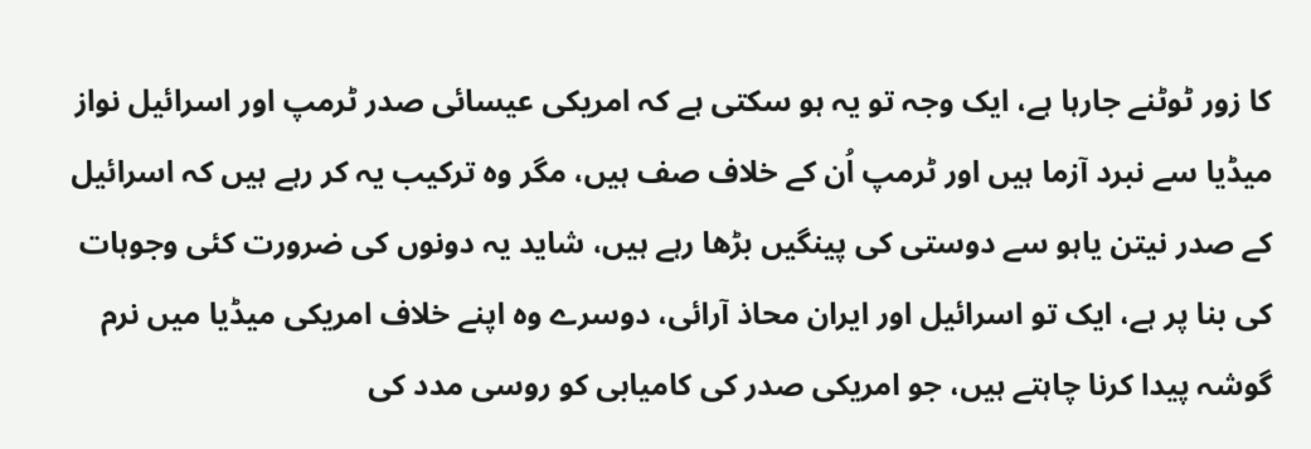کا زور ٹوٹنے جارہا ہے، ایک وجہ تو یہ ہو سکتی ہے کہ امریکی عیسائی صدر ٹرمپ اور اسرائیل نواز میڈیا سے نبرد آزما ہیں اور ٹرمپ اُن کے خلاف صف ہیں، مگر وہ ترکیب یہ کر رہے ہیں کہ اسرائیل کے صدر نیتن یاہو سے دوستی کی پینگیں بڑھا رہے ہیں، شاید یہ دونوں کی ضرورت کئی وجوہات کی بنا پر ہے، ایک تو اسرائیل اور ایران محاذ آرائی، دوسرے وہ اپنے خلاف امریکی میڈیا میں نرم گوشہ پیدا کرنا چاہتے ہیں، جو امریکی صدر کی کامیابی کو روسی مدد کی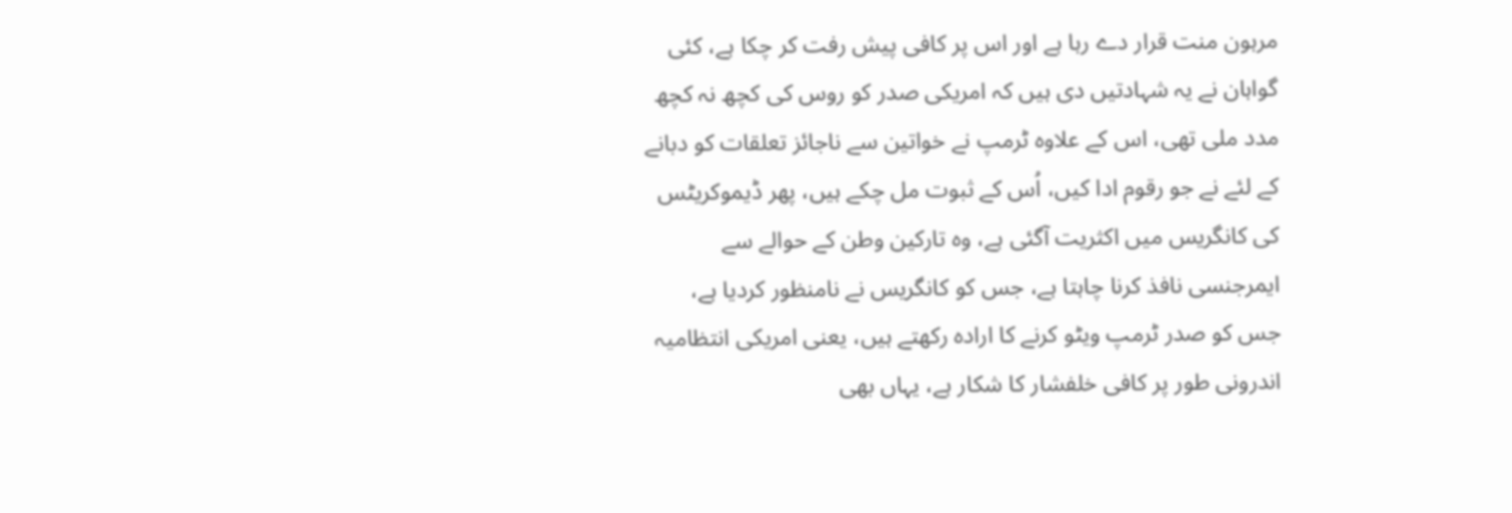مرہون منت قرار دے رہا ہے اور اس پر کافی پیش رفت کر چکا ہے، کئی گواہان نے یہ شہادتیں دی ہیں کہ امریکی صدر کو روس کی کچھ نہ کچھ مدد ملی تھی، اس کے علاوہ ٹرمپ نے خواتین سے ناجائز تعلقات کو دبانے کے لئے نے جو رقوم ادا کیں، اُس کے ثبوت مل چکے ہیں، پھر ڈیموکریٹس کی کانگریس میں اکثریت آگئی ہے، وہ تارکین وطن کے حوالے سے ایمرجنسی نافذ کرنا چاہتا ہے، جس کو کانگریس نے نامنظور کردیا ہے، جس کو صدر ٹرمپ ویٹو کرنے کا ارادہ رکھتے ہیں، یعنی امریکی انتظامیہ اندرونی طور پر کافی خلفشار کا شکار ہے، یہاں بھی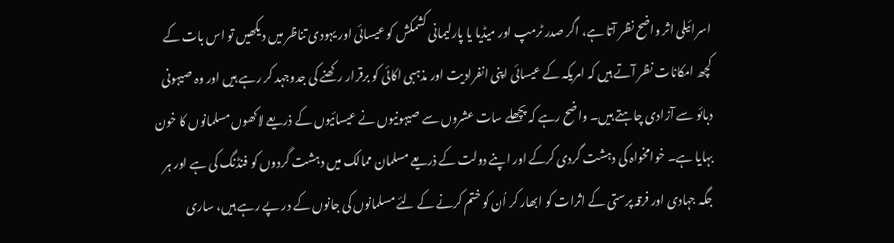اسرائیلی اثر واضح نظر آتا ہے، اگر صدر ٹرمپ اور میڈیا یا پارلیمانی کشمکش کو عیسائی اور یہودی تناظر میں دیکھیں تو اس بات کے کچھ امکانات نظر آتے ہیں کہ امریکہ کے عیسائی اپنی انفرادیت اور مذہبی اکائی کو برقرار رکھنے کی جدوجہد کر رہے ہیں اور وہ صیہونی دبائو سے آزادی چاہتے ہیں۔ واضح رہے کہ پچھلے سات عشروں سے صیہونیوں نے عیسائیوں کے ذریعے لاکھوں مسلمانوں کا خون بہایا ہے۔ خوامخواہ کی دہشت گردی کرکے اور اپنے دولت کے ذریعے مسلمان ممالک میں دہشت گردوں کو فنڈنگ کی ہے اور ہر جگہ جہادی اور فرقہ پرستی کے اثرات کو ابھار کر اُن کو ختم کرنے کے لئے مسلمانوں کی جانوں کے در پے رہے ہیں، ساری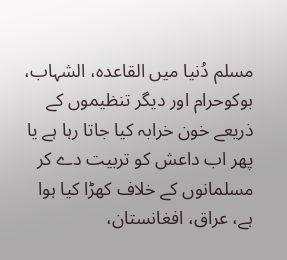مسلم دُنیا میں القاعدہ، الشہاب، بوکوحرام اور دیگر تنظیموں کے ذریعے خون خرابہ کیا جاتا رہا ہے یا پھر اب داعش کو تربیت دے کر مسلمانوں کے خلاف کھڑا کیا ہوا ہے، عراق، افغانستان،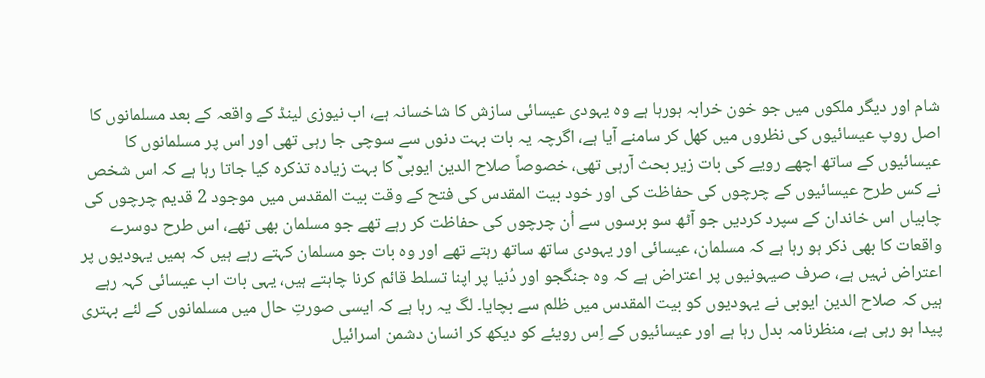شام اور دیگر ملکوں میں جو خون خرابہ ہورہا ہے وہ یہودی عیسائی سازش کا شاخسانہ ہے، اب نیوزی لینڈ کے واقعہ کے بعد مسلمانوں کا اصل روپ عیسائیوں کی نظروں میں کھل کر سامنے آیا ہے، اگرچہ یہ بات بہت دنوں سے سوچی جا رہی تھی اور اس پر مسلمانوں کا عیسائیوں کے ساتھ اچھے رویے کی بات زیر بحث آرہی تھی، خصوصاً صلاح الدین ایوبیؒ کا بہت زیادہ تذکرہ کیا جاتا رہا ہے کہ اس شخص نے کس طرح عیسائیوں کے چرچوں کی حفاظت کی اور خود بیت المقدس کی فتح کے وقت بیت المقدس میں موجود 2 قدیم چرچوں کی چابیاں اس خاندان کے سپرد کردیں جو آٹھ سو برسوں سے اُن چرچوں کی حفاظت کر رہے تھے جو مسلمان بھی تھے، اس طرح دوسرے واقعات کا بھی ذکر ہو رہا ہے کہ مسلمان، عیسائی اور یہودی ساتھ ساتھ رہتے تھے اور وہ بات جو مسلمان کہتے رہے ہیں کہ ہمیں یہودیوں پر اعتراض نہیں ہے، صرف صیہونیوں پر اعتراض ہے کہ وہ جنگجو اور دُنیا پر اپنا تسلط قائم کرنا چاہتے ہیں، یہی بات اب عیسائی کہہ رہے ہیں کہ صلاح الدین ایوبی نے یہودیوں کو بیت المقدس میں ظلم سے بچایا۔ لگ یہ رہا ہے کہ ایسی صورتِ حال میں مسلمانوں کے لئے بہتری پیدا ہو رہی ہے، منظرنامہ بدل رہا ہے اور عیسائیوں کے اِس رویئے کو دیکھ کر انسان دشمن اسرائیل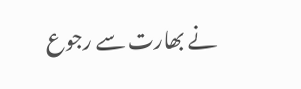نے بھارت سے رجوع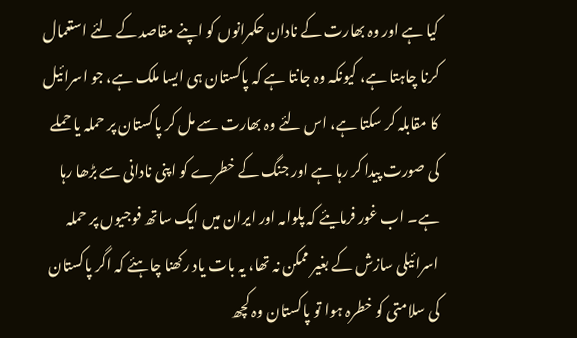کیا ہے اور وہ بھارت کے نادان حکمرانوں کو اپنے مقاصد کے لئے استعمال کرنا چاہتا ہے، کیونکہ وہ جانتا ہے کہ پاکستان ہی ایسا ملک ہے، جو اسرائیل کا مقابلہ کر سکتا ہے، اس لئے وہ بھارت سے مل کر پاکستان پر حملہ یا حملے کی صورت پیدا کر رہا ہے اور جنگ کے خطرے کو اپنی نادانی سے بڑھا رہا ہے۔ اب غور فرمایئے کہ پلوامہ اور ایران میں ایک ساتھ فوجیوں پر حملہ اسرائیلی سازش کے بغیر ممکن نہ تھا، یہ بات یاد رکھنا چاہئے کہ اگر پاکستان کی سلامتی کو خطرہ ہوا تو پاکستان وہ کچھ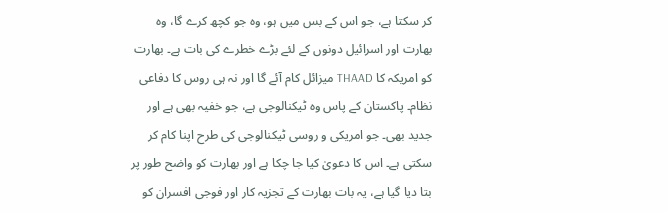کر سکتا ہے، جو اس کے بس میں ہو، وہ جو کچھ کرے گا، وہ بھارت اور اسرائیل دونوں کے لئے بڑے خطرے کی بات ہے۔ بھارت کو امریکہ کا THAAD میزائل کام آئے گا اور نہ ہی روس کا دفاعی نظام۔ پاکستان کے پاس وہ ٹیکنالوجی ہے، جو خفیہ بھی ہے اور جدید بھی۔ جو امریکی و روسی ٹیکنالوجی کی طرح اپنا کام کر سکتی ہے۔ اس کا دعویٰ کیا جا چکا ہے اور بھارت کو واضح طور پر بتا دیا گیا ہے، یہ بات بھارت کے تجزیہ کار اور فوجی افسران کو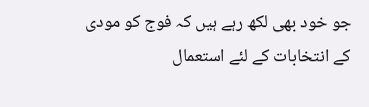جو خود بھی لکھ رہے ہیں کہ فوج کو مودی کے انتخابات کے لئے استعمال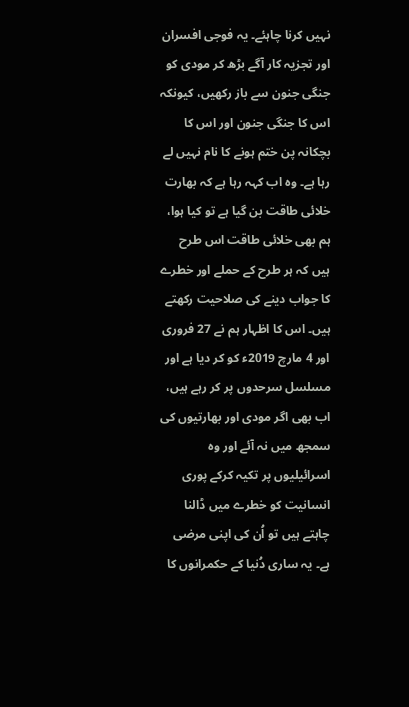نہیں کرنا چاہئے۔ یہ فوجی افسران اور تجزیہ کار آگے بڑھ کر مودی کو جنگی جنون سے باز رکھیں، کیونکہ اس کا جنگی جنون اور اس کا بچکانہ پن ختم ہونے کا نام نہیں لے رہا ہے۔ وہ اب کہہ رہا ہے کہ بھارت خلائی طاقت بن گیا ہے تو کیا ہوا، ہم بھی خلائی طاقت اس طرح ہیں کہ ہر طرح کے حملے اور خطرے کا جواب دینے کی صلاحیت رکھتے ہیں۔ اس کا اظہار ہم نے 27 فروری اور 4 مارچ 2019ء کو کر دیا ہے اور مسلسل سرحدوں پر کر رہے ہیں، اب بھی اگر مودی اور بھارتیوں کی سمجھ میں نہ آئے اور وہ اسرائیلیوں پر تکیہ کرکے پوری انسانیت کو خطرے میں ڈالنا چاہتے ہیں تو اُن کی اپنی مرضی ہے۔ یہ ساری دُنیا کے حکمرانوں کا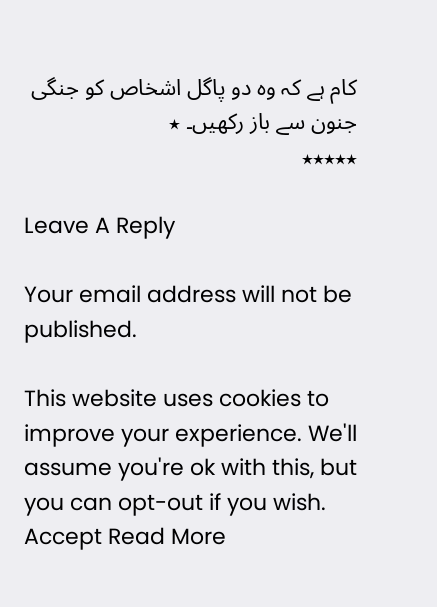کام ہے کہ وہ دو پاگل اشخاص کو جنگی جنون سے باز رکھیں۔ ٭
٭٭٭٭٭

Leave A Reply

Your email address will not be published.

This website uses cookies to improve your experience. We'll assume you're ok with this, but you can opt-out if you wish. Accept Read More